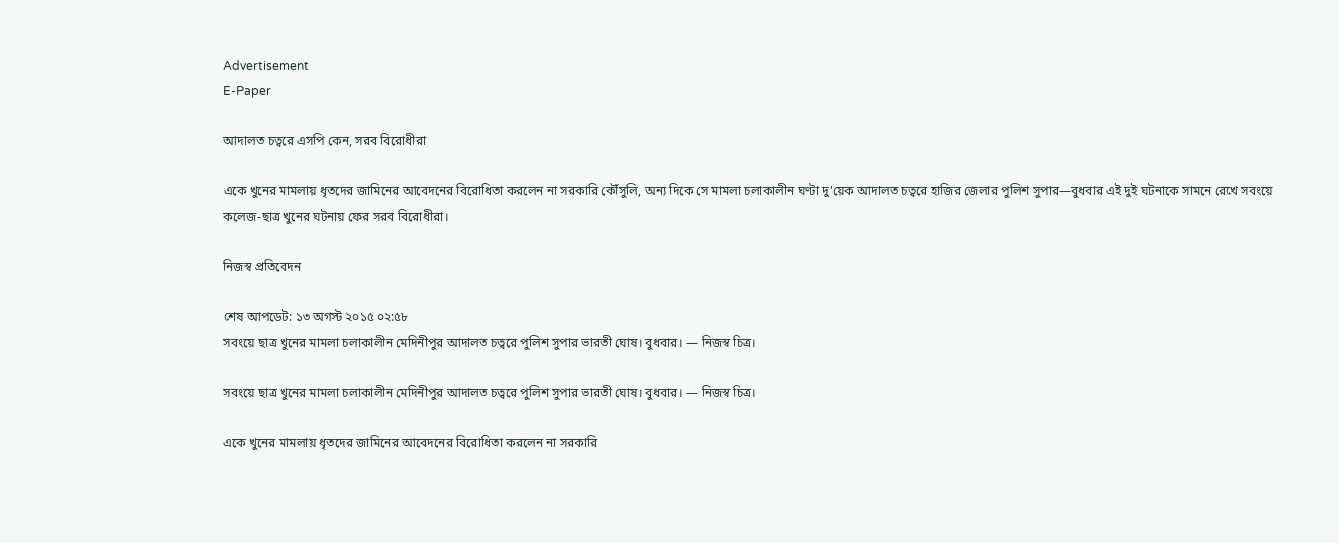Advertisement
E-Paper

আদালত চত্বরে এসপি কেন, সরব বিরোধীরা

একে খুনের মামলায় ধৃতদের জামিনের আবেদনের বিরোধিতা করলেন না সরকারি কৌঁসুলি, অন্য দিকে সে মামলা চলাকালীন ঘণ্টা দু’য়েক আদালত চত্বরে হাজির জেলার পুলিশ সুপার—বুধবার এই দুই ঘটনাকে সামনে রেখে সবংয়ে কলেজ-ছাত্র খুনের ঘটনায় ফের সরব বিরোধীরা।

নিজস্ব প্রতিবেদন

শেষ আপডেট: ১৩ অগস্ট ২০১৫ ০২:৫৮
সবংয়ে ছাত্র খুনের মামলা চলাকালীন মেদিনীপুর আদালত চত্বরে পুলিশ সুপার ভারতী ঘোষ। বুধবার। — নিজস্ব চিত্র।

সবংয়ে ছাত্র খুনের মামলা চলাকালীন মেদিনীপুর আদালত চত্বরে পুলিশ সুপার ভারতী ঘোষ। বুধবার। — নিজস্ব চিত্র।

একে খুনের মামলায় ধৃতদের জামিনের আবেদনের বিরোধিতা করলেন না সরকারি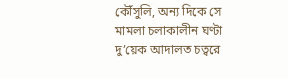কৌঁসুলি, অন্য দিকে সে মামলা চলাকালীন ঘণ্টা দু’য়েক আদালত চত্বরে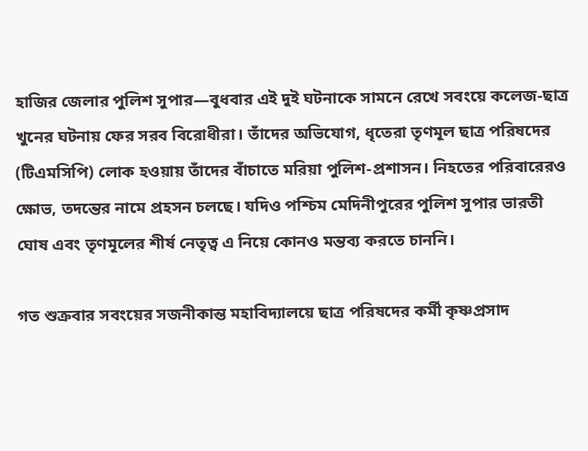হাজির জেলার পুলিশ সুপার—বুধবার এই দুই ঘটনাকে সামনে রেখে সবংয়ে কলেজ-ছাত্র খুনের ঘটনায় ফের সরব বিরোধীরা। তাঁদের অভিযোগ, ধৃতেরা তৃণমূল ছাত্র পরিষদের (টিএমসিপি) লোক হওয়ায় তাঁদের বাঁচাতে মরিয়া পুলিশ-প্রশাসন। নিহতের পরিবারেরও ক্ষোভ, তদন্তের নামে প্রহসন চলছে। যদিও পশ্চিম মেদিনীপুরের পুলিশ সুপার ভারতী ঘোষ এবং তৃণমূলের শীর্ষ নেতৃত্ব এ নিয়ে কোনও মন্তব্য করতে চাননি।

গত শুক্রবার সবংয়ের সজনীকান্ত মহাবিদ্যালয়ে ছাত্র পরিষদের কর্মী কৃষ্ণপ্রসাদ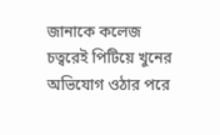জানাকে কলেজ চত্বরেই পিটিয়ে খুনের অভিযোগ ওঠার পরে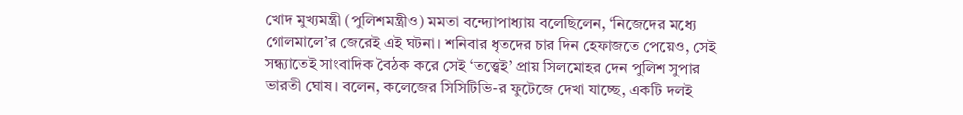খোদ মুখ্যমন্ত্রী (পুলিশমন্ত্রীও) মমতা বন্দ্যোপাধ্যায় বলেছিলেন, ‘নিজেদের মধ্যে গোলমালে’র জেরেই এই ঘটনা। শনিবার ধৃতদের চার দিন হেফাজতে পেয়েও, সেই সন্ধ্যাতেই সাংবাদিক বৈঠক করে সেই ‘তত্ত্বেই’ প্রায় সিলমোহর দেন পুলিশ সুপার ভারতী ঘোষ। বলেন, কলেজের সিসিটিভি-র ফুটেজে দেখা যাচ্ছে, একটি দলই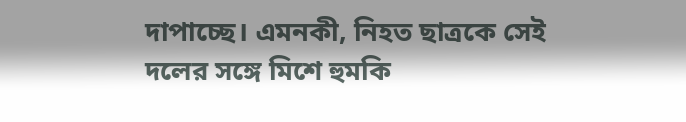দাপাচ্ছে। এমনকী, নিহত ছাত্রকে সেই দলের সঙ্গে মিশে হুমকি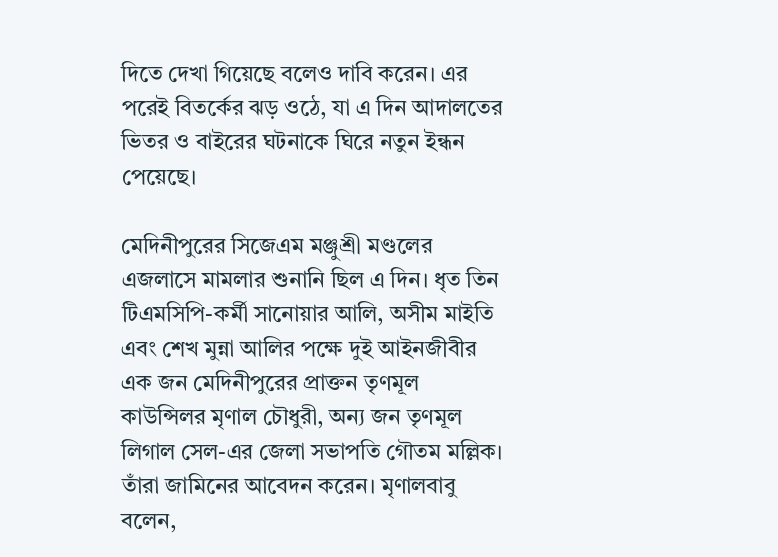দিতে দেখা গিয়েছে বলেও দাবি করেন। এর পরেই বিতর্কের ঝড় ওঠে, যা এ দিন আদালতের ভিতর ও বাইরের ঘটনাকে ঘিরে নতুন ইন্ধন পেয়েছে।

মেদিনীপুরের সিজেএম মঞ্জুশ্রী মণ্ডলের এজলাসে মামলার শুনানি ছিল এ দিন। ধৃত তিন টিএমসিপি-কর্মী সানোয়ার আলি, অসীম মাইতি এবং শেখ মুন্না আলির পক্ষে দুই আইনজীবীর এক জন মেদিনীপুরের প্রাক্তন তৃণমূল কাউন্সিলর মৃণাল চৌধুরী, অন্য জন তৃণমূল লিগাল সেল-এর জেলা সভাপতি গৌতম মল্লিক। তাঁরা জামিনের আবেদন করেন। মৃণালবাবু বলেন,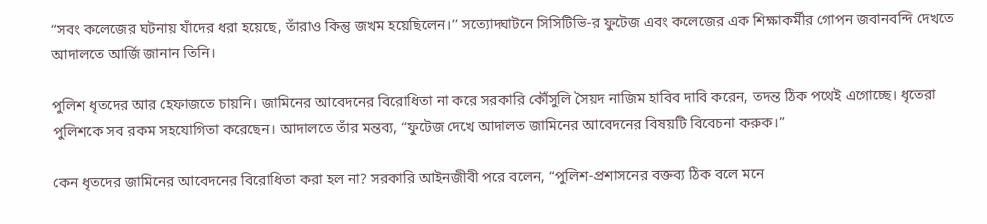“সবং কলেজের ঘটনায় যাঁদের ধরা হয়েছে, তাঁরাও কিন্তু জখম হয়েছিলেন।’’ সত্যোদ্ঘাটনে সিসিটিভি-র ফুটেজ এবং কলেজের এক শিক্ষাকর্মীর গোপন জবানবন্দি দেখতে আদালতে আর্জি জানান তিনি।

পুলিশ ধৃতদের আর হেফাজতে চায়নি। জামিনের আবেদনের বিরোধিতা না করে সরকারি কৌঁসুলি সৈয়দ নাজিম হাবিব দাবি করেন, তদন্ত ঠিক পথেই এগোচ্ছে। ধৃতেরা পুলিশকে সব রকম সহযোগিতা করেছেন। আদালতে তাঁর মন্তব্য, “ফুটেজ দেখে আদালত জামিনের আবেদনের বিষয়টি বিবেচনা করুক।”

কেন ধৃতদের জামিনের আবেদনের বিরোধিতা করা হল না? সরকারি আইনজীবী পরে বলেন, “পুলিশ-প্রশাসনের বক্তব্য ঠিক বলে মনে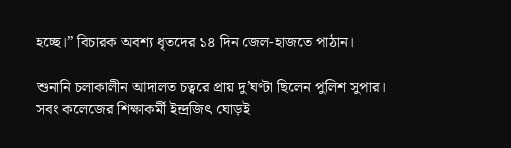হচ্ছে।” বিচারক অবশ্য ধৃতদের ১৪ দিন জেল-হাজতে পাঠান।

শুনানি চলাকালীন আদালত চত্বরে প্রায় দু’ঘণ্টা ছিলেন পুলিশ সুপার। সবং কলেজের শিক্ষাকর্মী ইন্দ্রজিৎ ঘোড়ই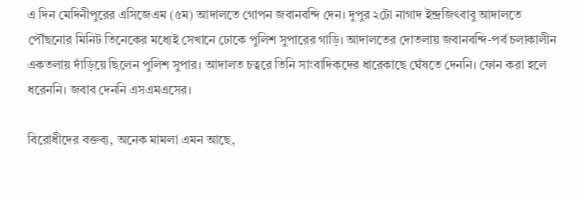এ দিন মেদিনীপুরের এসিজেএম (৫ম) আদালতে গোপন জবানবন্দি দেন। দুপুর ২টো নাগাদ ইন্দ্রজিৎবাবু আদালতে পৌঁছনোর মিনিট তিনেকের মধ্যেই সেখানে ঢোকে পুলিশ সুপারের গাড়ি। আদালতের দোতলায় জবানবন্দি-পর্ব চলাকালীন একতলায় দাঁড়িয়ে ছিলেন পুলিশ সুপার। আদালত চত্বরে তিনি সাংবাদিকদের ধারেকাছে ঘেঁষতে দেননি। ফোন করা হলে ধরেননি। জবাব দেননি এসএমএসের।

বিরোধীদের বক্তব্য, অনেক মামলা এমন আছে,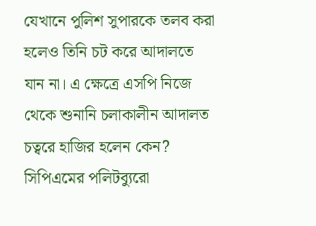যেখানে পুলিশ সুপারকে তলব করা হলেও তিনি চট করে আদালতে যান না। এ ক্ষেত্রে এসপি নিজে থেকে শুনানি চলাকালীন আদালত চত্বরে হাজির হলেন কেন? সিপিএমের পলিটব্যুরো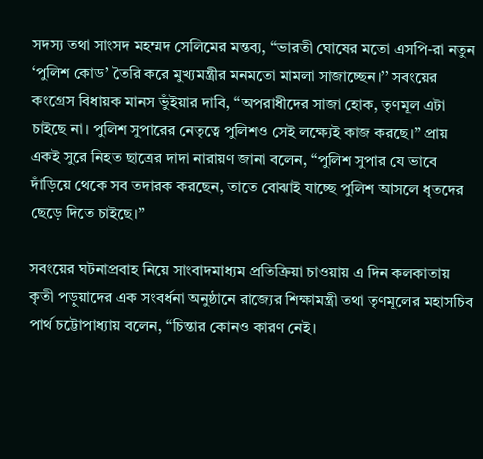সদস্য তথা সাংসদ মহম্মদ সেলিমের মন্তব্য, ‘‘ভারতী ঘোষের মতো এসপি-রা নতুন ‘পুলিশ কোড’ তৈরি করে মুখ্যমন্ত্রীর মনমতো মামলা সাজাচ্ছেন।’’ সবংয়ের কংগ্রেস বিধায়ক মানস ভুঁইয়ার দাবি, ‘‘অপরাধীদের সাজা হোক, তৃণমূল এটা চাইছে না। পুলিশ সুপারের নেতৃত্বে পুলিশও সেই লক্ষ্যেই কাজ করছে।’’ প্রায় একই সুরে নিহত ছাত্রের দাদা নারায়ণ জানা বলেন, ‘‘পুলিশ সুপার যে ভাবে দাঁড়িয়ে থেকে সব তদারক করছেন, তাতে বোঝাই যাচ্ছে পুলিশ আসলে ধৃতদের ছেড়ে দিতে চাইছে।’’

সবংয়ের ঘটনাপ্রবাহ নিয়ে সাংবাদমাধ্যম প্রতিক্রিয়া চাওয়ায় এ দিন কলকাতায় কৃতী পড়ুয়াদের এক সংবর্ধনা অনুষ্ঠানে রাজ্যের শিক্ষামন্ত্রী তথা তৃণমূলের মহাসচিব পার্থ চট্টোপাধ্যায় বলেন, ‘‘চিন্তার কোনও কারণ নেই।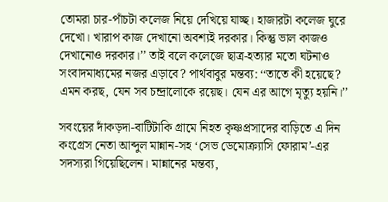তোমরা চার-পাঁচটা কলেজ নিয়ে দেখিয়ে যাচ্ছ। হাজারটা কলেজ ঘুরে দেখো। খারাপ কাজ দেখানো অবশ্যই দরকার। কিন্তু ভাল কাজও দেখানোও দরকার।’’ তাই বলে কলেজে ছাত্র-হত্যার মতো ঘটনাও সংবাদমাধ্যমের নজর এড়াবে? পার্থবাবুর মন্তব্য: ‘‘তাতে কী হয়েছে? এমন করছ, যেন সব চন্দ্রালোকে রয়েছ। যেন এর আগে মৃত্যু হয়নি।’’

সবংয়ের দাঁকড়দা-বাটিটাকি গ্রামে নিহত কৃষ্ণপ্রসাদের বাড়িতে এ দিন কংগ্রেস নেতা আব্দুল মান্নান-সহ ‘সেভ ডেমোক্র্যাসি ফোরাম’-এর সদস্যরা গিয়েছিলেন। মান্নানের মন্তব্য,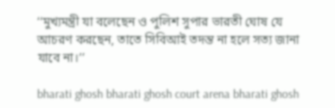‘‘মুখ্যমন্ত্রী যা বলেছেন ও পুলিশ সুপার ভারতী ঘোষ যে আচরণ করছেন, তাতে সিবিআই তদন্ত না হলে সত্য জানা যাবে না।’’

bharati ghosh bharati ghosh court arena bharati ghosh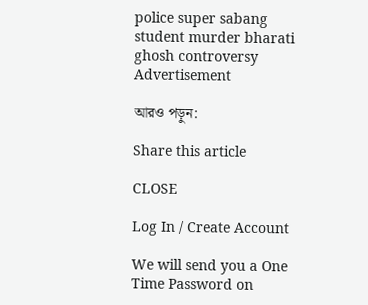police super sabang student murder bharati ghosh controversy
Advertisement

আরও পড়ুন:

Share this article

CLOSE

Log In / Create Account

We will send you a One Time Password on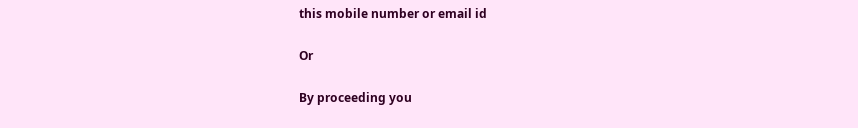this mobile number or email id

Or

By proceeding you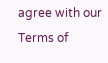agree with our Terms of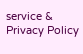service & Privacy Policy